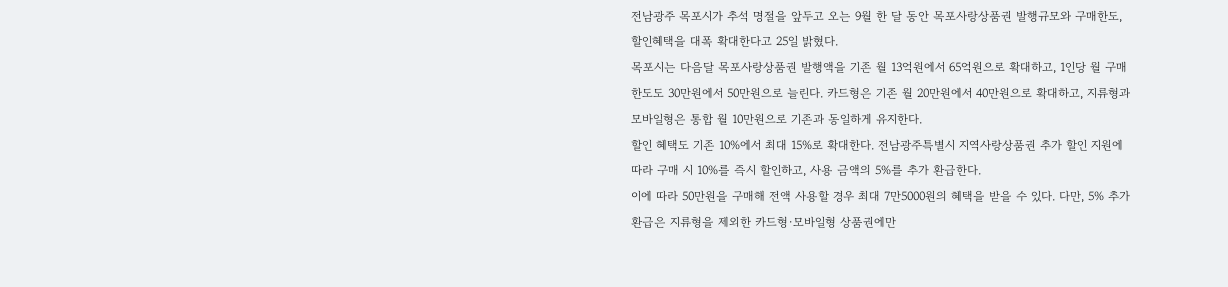전남광주 목포시가 추석 명절을 앞두고 오는 9월 한 달 동안 목포사랑상품권 발행규모와 구매한도, 할인혜택을 대폭 확대한다고 25일 밝혔다.
목포시는 다음달 목포사랑상품권 발행액을 기존 월 13억원에서 65억원으로 확대하고, 1인당 월 구매 한도도 30만원에서 50만원으로 늘린다. 카드형은 기존 월 20만원에서 40만원으로 확대하고, 지류형과 모바일형은 통합 월 10만원으로 기존과 동일하게 유지한다.
할인 혜택도 기존 10%에서 최대 15%로 확대한다. 전남광주특별시 지역사랑상품권 추가 할인 지원에 따라 구매 시 10%를 즉시 할인하고, 사용 금액의 5%를 추가 환급한다.
이에 따라 50만원을 구매해 전액 사용할 경우 최대 7만5000원의 혜택을 받을 수 있다. 다만, 5% 추가 환급은 지류형을 제외한 카드형·모바일형 상품권에만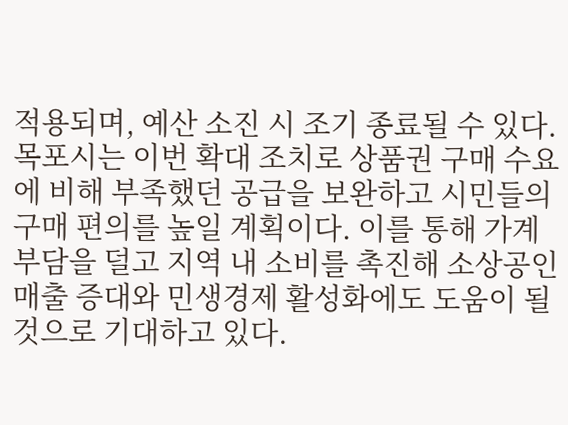적용되며, 예산 소진 시 조기 종료될 수 있다.
목포시는 이번 확대 조치로 상품권 구매 수요에 비해 부족했던 공급을 보완하고 시민들의 구매 편의를 높일 계획이다. 이를 통해 가계 부담을 덜고 지역 내 소비를 촉진해 소상공인 매출 증대와 민생경제 활성화에도 도움이 될 것으로 기대하고 있다.